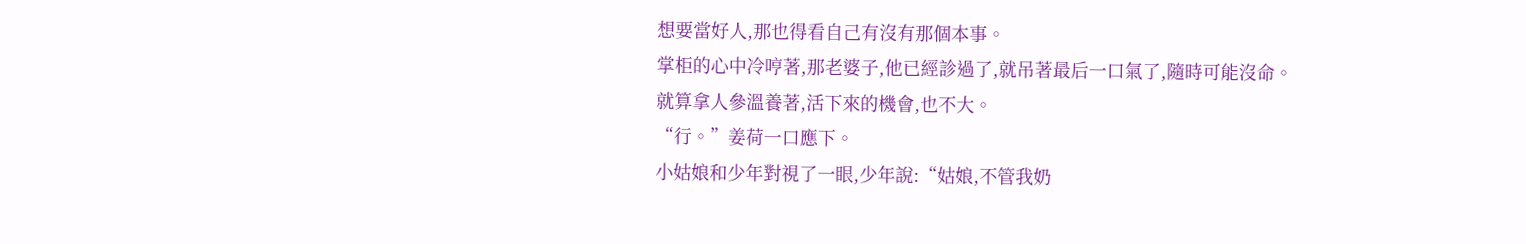想要當好人,那也得看自己有沒有那個本事。
掌柜的心中冷哼著,那老婆子,他已經診過了,就吊著最后一口氣了,隨時可能沒命。
就算拿人參溫養著,活下來的機會,也不大。
“行。”姜荷一口應下。
小姑娘和少年對視了一眼,少年說:“姑娘,不管我奶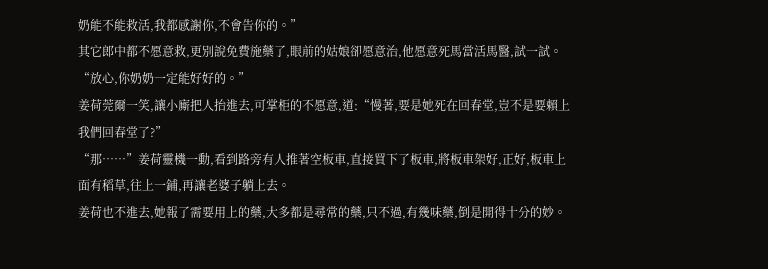奶能不能救活,我都感謝你,不會告你的。”
其它郎中都不愿意救,更別說免費施藥了,眼前的姑娘卻愿意治,他愿意死馬當活馬醫,試一試。
“放心,你奶奶一定能好好的。”
姜荷莞爾一笑,讓小廝把人抬進去,可掌柜的不愿意,道:“慢著,要是她死在回春堂,豈不是要賴上我們回春堂了?”
“那……”姜荷靈機一動,看到路旁有人推著空板車,直接買下了板車,將板車架好,正好,板車上面有稻草,往上一鋪,再讓老婆子躺上去。
姜荷也不進去,她報了需要用上的藥,大多都是尋常的藥,只不過,有幾味藥,倒是開得十分的妙。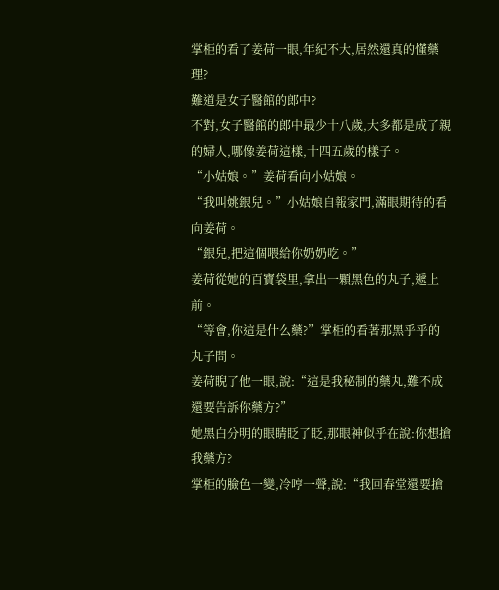掌柜的看了姜荷一眼,年紀不大,居然還真的懂藥理?
難道是女子醫館的郎中?
不對,女子醫館的郎中最少十八歲,大多都是成了親的婦人,哪像姜荷這樣,十四五歲的樣子。
“小姑娘。”姜荷看向小姑娘。
“我叫姚銀兒。”小姑娘自報家門,滿眼期待的看向姜荷。
“銀兒,把這個喂給你奶奶吃。”
姜荷從她的百寶袋里,拿出一顆黑色的丸子,遞上前。
“等會,你這是什么藥?”掌柜的看著那黑乎乎的丸子問。
姜荷睨了他一眼,說:“這是我秘制的藥丸,難不成還要告訴你藥方?”
她黑白分明的眼睛眨了眨,那眼神似乎在說:你想搶我藥方?
掌柜的臉色一變,冷哼一聲,說:“我回春堂還要搶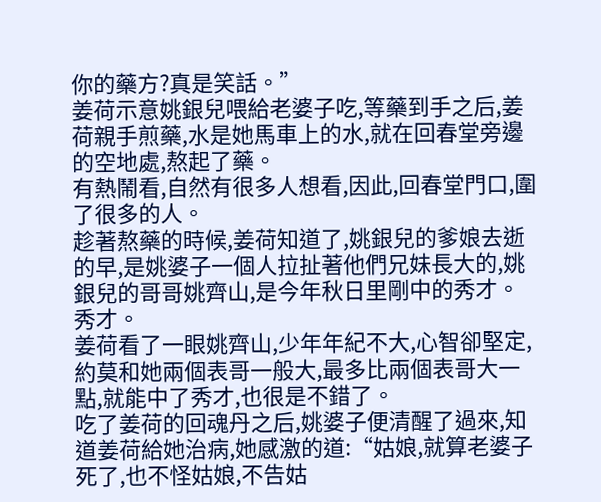你的藥方?真是笑話。”
姜荷示意姚銀兒喂給老婆子吃,等藥到手之后,姜荷親手煎藥,水是她馬車上的水,就在回春堂旁邊的空地處,熬起了藥。
有熱鬧看,自然有很多人想看,因此,回春堂門口,圍了很多的人。
趁著熬藥的時候,姜荷知道了,姚銀兒的爹娘去逝的早,是姚婆子一個人拉扯著他們兄妹長大的,姚銀兒的哥哥姚齊山,是今年秋日里剛中的秀才。
秀才。
姜荷看了一眼姚齊山,少年年紀不大,心智卻堅定,約莫和她兩個表哥一般大,最多比兩個表哥大一點,就能中了秀才,也很是不錯了。
吃了姜荷的回魂丹之后,姚婆子便清醒了過來,知道姜荷給她治病,她感激的道:“姑娘,就算老婆子死了,也不怪姑娘,不告姑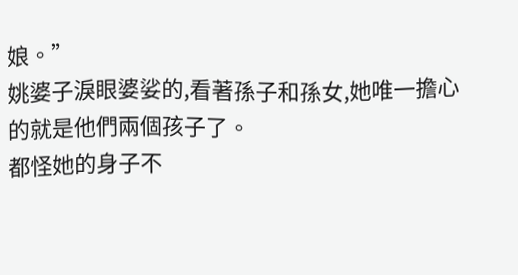娘。”
姚婆子淚眼婆娑的,看著孫子和孫女,她唯一擔心的就是他們兩個孩子了。
都怪她的身子不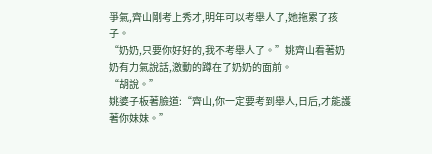爭氣,齊山剛考上秀才,明年可以考舉人了,她拖累了孩子。
“奶奶,只要你好好的,我不考舉人了。”姚齊山看著奶奶有力氣說話,激動的蹲在了奶奶的面前。
“胡說。”
姚婆子板著臉道:“齊山,你一定要考到舉人,日后,才能護著你妹妹。”